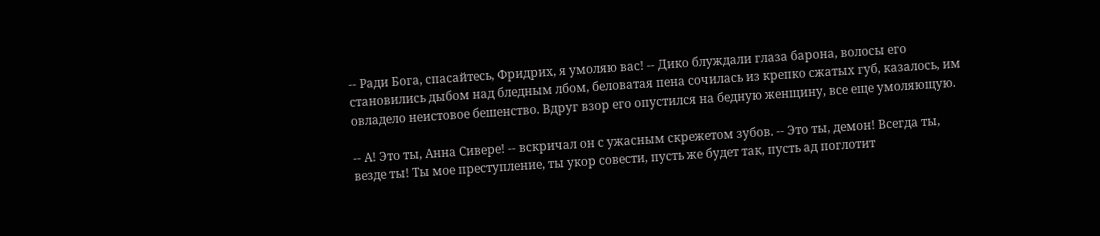-- Ради Бога, спасайтесь, Фридрих, я умоляю вас! -- Дико блуждали глаза барона, волосы его становились дыбом над бледным лбом, беловатая пена сочилась из крепко сжатых губ, казалось, им овладело неистовое бешенство. Вдруг взор его опустился на бедную женщину, все еще умоляющую.

-- А! Это ты, Анна Сивере! -- вскричал он с ужасным скрежетом зубов. -- Это ты, демон! Всегда ты, везде ты! Ты мое преступление, ты укор совести, пусть же будет так, пусть ад поглотит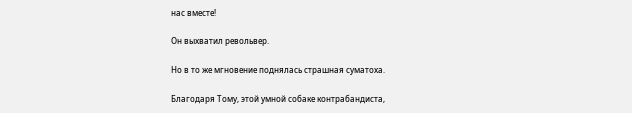нас вместе!

Он выхватил револьвер.

Но в то же мгновение поднялась страшная суматоха.

Благодаря Тому, этой умной собаке контрабандиста,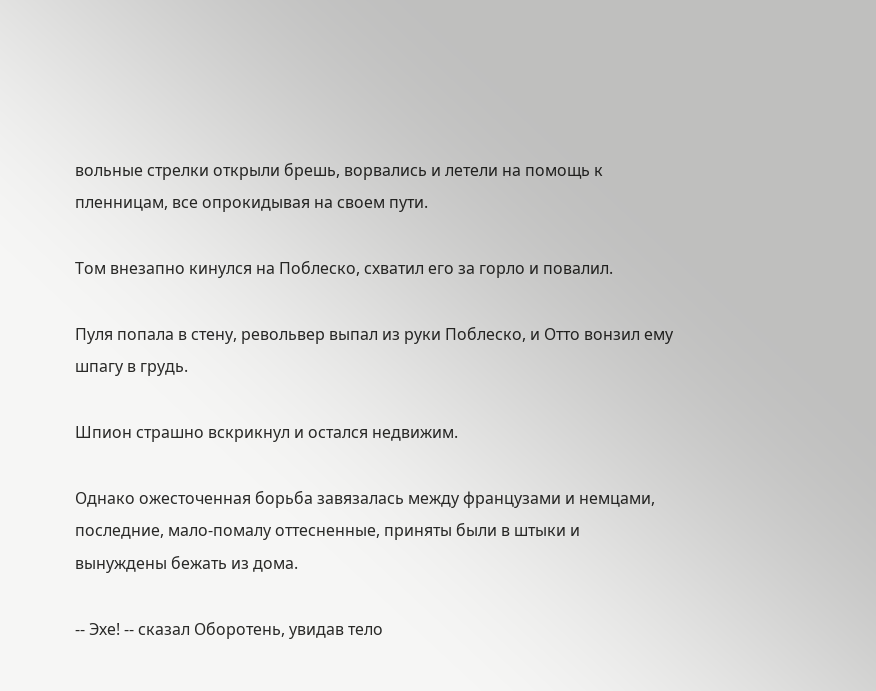вольные стрелки открыли брешь, ворвались и летели на помощь к пленницам, все опрокидывая на своем пути.

Том внезапно кинулся на Поблеско, схватил его за горло и повалил.

Пуля попала в стену, револьвер выпал из руки Поблеско, и Отто вонзил ему шпагу в грудь.

Шпион страшно вскрикнул и остался недвижим.

Однако ожесточенная борьба завязалась между французами и немцами, последние, мало-помалу оттесненные, приняты были в штыки и вынуждены бежать из дома.

-- Эхе! -- сказал Оборотень, увидав тело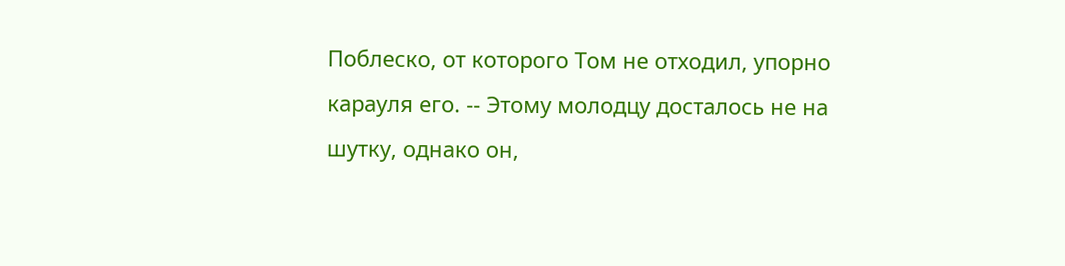Поблеско, от которого Том не отходил, упорно карауля его. -- Этому молодцу досталось не на шутку, однако он,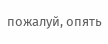пожалуй, опять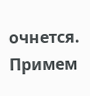очнется. Примем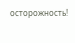осторожность!